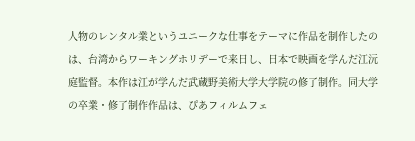人物のレンタル業というユニークな仕事をテーマに作品を制作したのは、台湾からワーキングホリデーで来日し、日本で映画を学んだ江沅庭監督。本作は江が学んだ武蔵野美術大学大学院の修了制作。同大学の卒業・修了制作作品は、ぴあフィルムフェ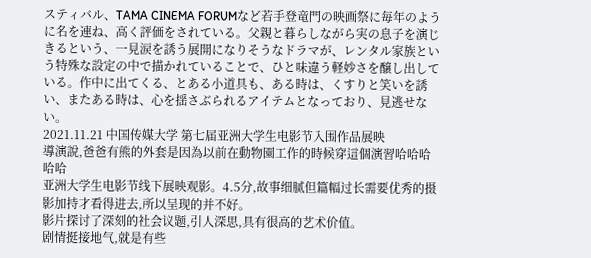スティバル、TAMA CINEMA FORUMなど若手登竜門の映画祭に毎年のように名を連ね、高く評価をされている。父親と暮らしながら実の息子を演じきるという、一見涙を誘う展開になりそうなドラマが、レンタル家族という特殊な設定の中で描かれていることで、ひと味違う軽妙さを醸し出している。作中に出てくる、とある小道具も、ある時は、くすりと笑いを誘い、またある時は、心を揺さぶられるアイテムとなっており、見逃せない。
2021.11.21 中国传媒大学 第七届亚洲大学生电影节入围作品展映
導演說,爸爸有熊的外套是因為以前在動物園工作的時候穿這個演習哈哈哈哈哈
亚洲大学生电影节线下展映观影。4.5分,故事细腻但篇幅过长需要优秀的摄影加持才看得进去,所以呈现的并不好。
影片探讨了深刻的社会议题,引人深思,具有很高的艺术价值。
剧情挺接地气,就是有些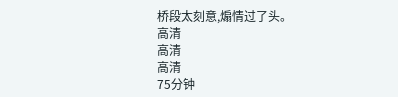桥段太刻意,煽情过了头。
高清
高清
高清
75分钟